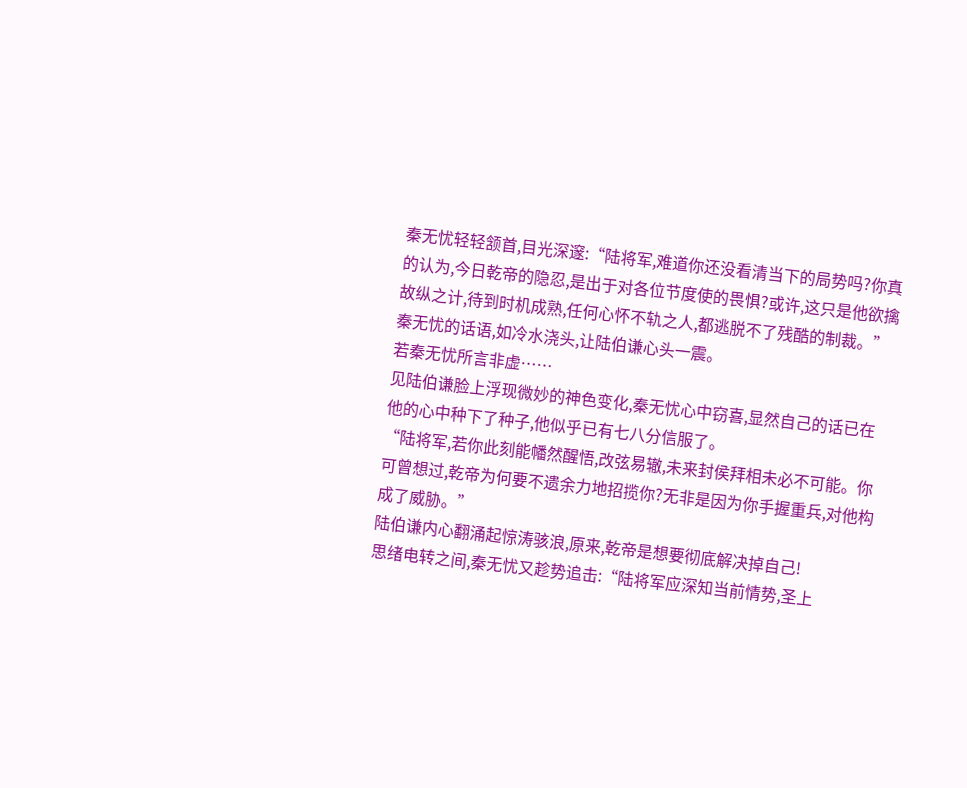秦无忧轻轻颔首,目光深邃:“陆将军,难道你还没看清当下的局势吗?你真的认为,今日乾帝的隐忍,是出于对各位节度使的畏惧?或许,这只是他欲擒故纵之计,待到时机成熟,任何心怀不轨之人,都逃脱不了残酷的制裁。”
秦无忧的话语,如冷水浇头,让陆伯谦心头一震。
若秦无忧所言非虚……
见陆伯谦脸上浮现微妙的神色变化,秦无忧心中窃喜,显然自己的话已在他的心中种下了种子,他似乎已有七八分信服了。
“陆将军,若你此刻能幡然醒悟,改弦易辙,未来封侯拜相未必不可能。你可曾想过,乾帝为何要不遗余力地招揽你?无非是因为你手握重兵,对他构成了威胁。”
陆伯谦内心翻涌起惊涛骇浪,原来,乾帝是想要彻底解决掉自己!
思绪电转之间,秦无忧又趁势追击:“陆将军应深知当前情势,圣上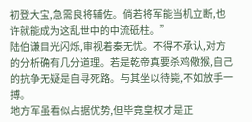初登大宝,急需良将辅佐。倘若将军能当机立断,也许就能成为这乱世中的中流砥柱。”
陆伯谦目光闪烁,审视着秦无忧。不得不承认,对方的分析确有几分道理。若是乾帝真要杀鸡儆猴,自己的抗争无疑是自寻死路。与其坐以待毙,不如放手一搏。
地方军虽看似占据优势,但毕竟皇权才是正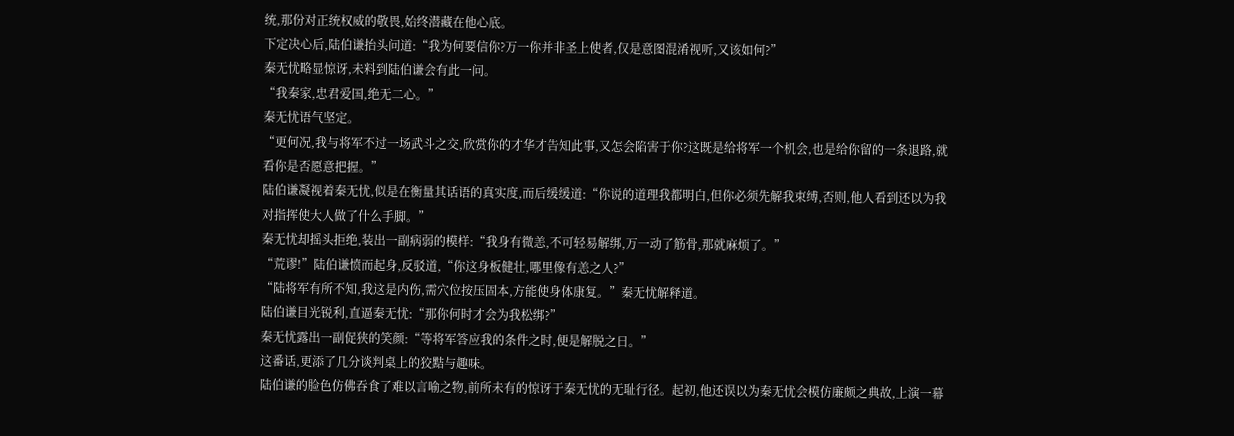统,那份对正统权威的敬畏,始终潜藏在他心底。
下定决心后,陆伯谦抬头问道:“我为何要信你?万一你并非圣上使者,仅是意图混淆视听,又该如何?”
秦无忧略显惊讶,未料到陆伯谦会有此一问。
“我秦家,忠君爱国,绝无二心。”
秦无忧语气坚定。
“更何况,我与将军不过一场武斗之交,欣赏你的才华才告知此事,又怎会陷害于你?这既是给将军一个机会,也是给你留的一条退路,就看你是否愿意把握。”
陆伯谦凝视着秦无忧,似是在衡量其话语的真实度,而后缓缓道:“你说的道理我都明白,但你必须先解我束缚,否则,他人看到还以为我对指挥使大人做了什么手脚。”
秦无忧却摇头拒绝,装出一副病弱的模样:“我身有微恙,不可轻易解绑,万一动了筋骨,那就麻烦了。”
“荒谬!”陆伯谦愤而起身,反驳道,“你这身板健壮,哪里像有恙之人?”
“陆将军有所不知,我这是内伤,需穴位按压固本,方能使身体康复。”秦无忧解释道。
陆伯谦目光锐利,直逼秦无忧:“那你何时才会为我松绑?”
秦无忧露出一副促狭的笑颜:“等将军答应我的条件之时,便是解脱之日。”
这番话,更添了几分谈判桌上的狡黠与趣味。
陆伯谦的脸色仿佛吞食了难以言喻之物,前所未有的惊讶于秦无忧的无耻行径。起初,他还误以为秦无忧会模仿廉颇之典故,上演一幕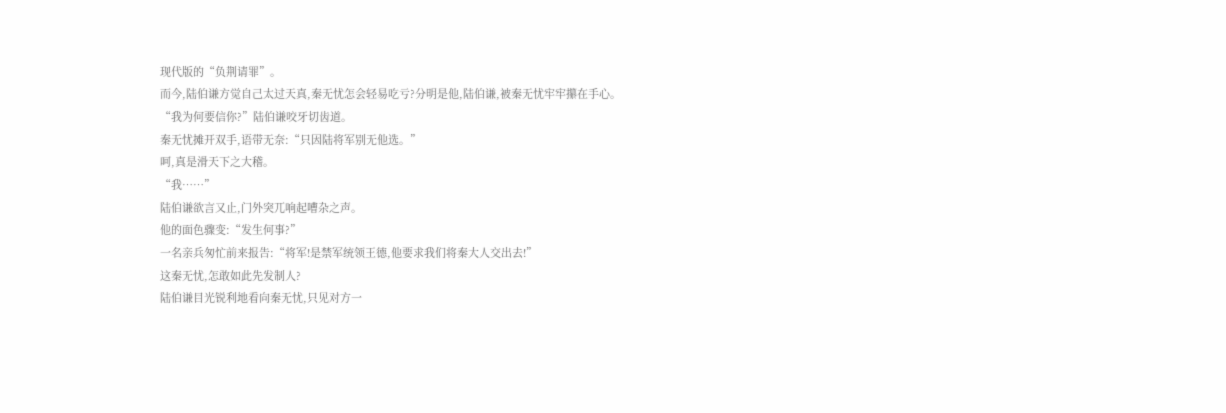现代版的“负荆请罪”。
而今,陆伯谦方觉自己太过天真,秦无忧怎会轻易吃亏?分明是他,陆伯谦,被秦无忧牢牢攥在手心。
“我为何要信你?”陆伯谦咬牙切齿道。
秦无忧摊开双手,语带无奈:“只因陆将军别无他选。”
呵,真是滑天下之大稽。
“我……”
陆伯谦欲言又止,门外突兀响起嘈杂之声。
他的面色骤变:“发生何事?”
一名亲兵匆忙前来报告:“将军!是禁军统领王德,他要求我们将秦大人交出去!”
这秦无忧,怎敢如此先发制人?
陆伯谦目光锐利地看向秦无忧,只见对方一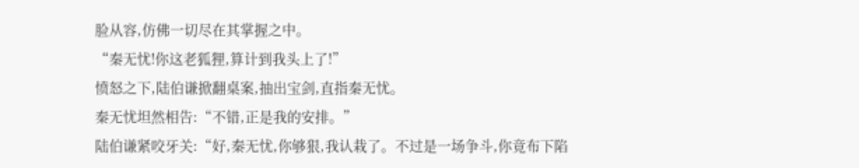脸从容,仿佛一切尽在其掌握之中。
“秦无忧!你这老狐狸,算计到我头上了!”
愤怒之下,陆伯谦掀翻桌案,抽出宝剑,直指秦无忧。
秦无忧坦然相告:“不错,正是我的安排。”
陆伯谦紧咬牙关:“好,秦无忧,你够狠,我认栽了。不过是一场争斗,你竟布下陷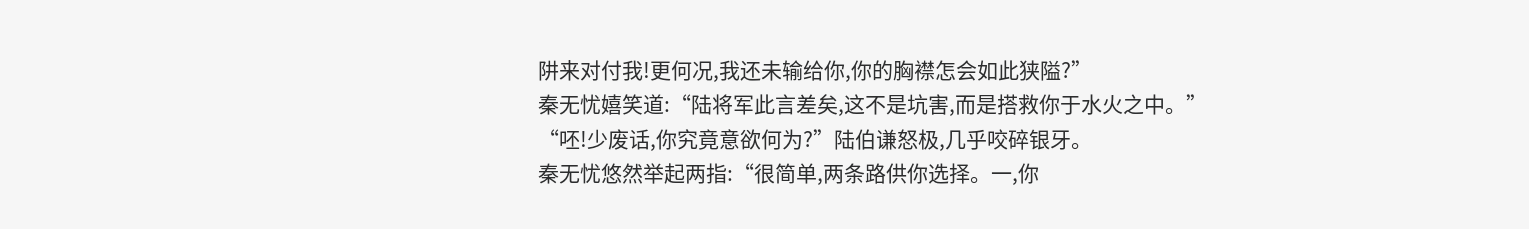阱来对付我!更何况,我还未输给你,你的胸襟怎会如此狭隘?”
秦无忧嬉笑道:“陆将军此言差矣,这不是坑害,而是搭救你于水火之中。”
“呸!少废话,你究竟意欲何为?”陆伯谦怒极,几乎咬碎银牙。
秦无忧悠然举起两指:“很简单,两条路供你选择。一,你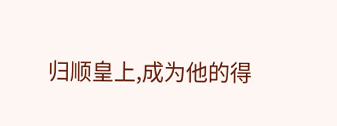归顺皇上,成为他的得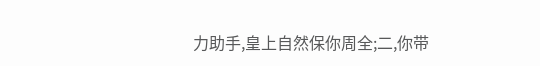力助手,皇上自然保你周全;二,你带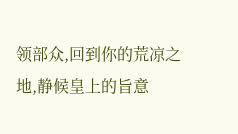领部众,回到你的荒凉之地,静候皇上的旨意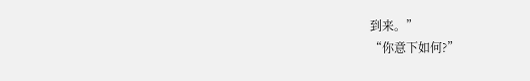到来。”
“你意下如何?”